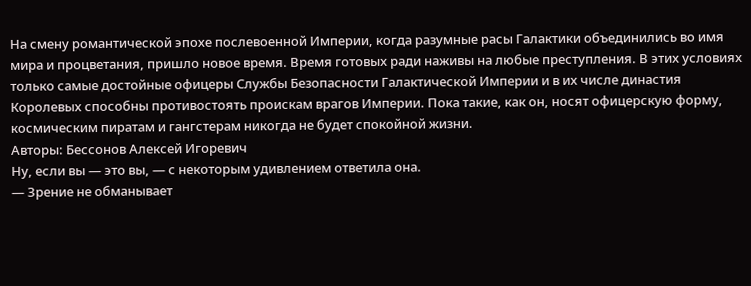На смену романтической эпохе послевоенной Империи, когда разумные расы Галактики объединились во имя мира и процветания, пришло новое время. Время готовых ради наживы на любые преступления. В этих условиях только самые достойные офицеры Службы Безопасности Галактической Империи и в их числе династия Королевых способны противостоять проискам врагов Империи. Пока такие, как он, носят офицерскую форму, космическим пиратам и гангстерам никогда не будет спокойной жизни.
Авторы: Бессонов Алексей Игоревич
Ну, если вы — это вы, — с некоторым удивлением ответила она.
— Зрение не обманывает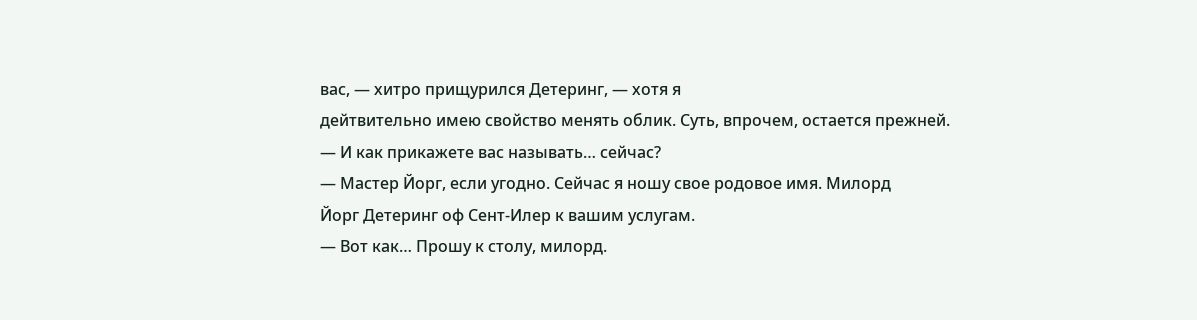вас, — хитро прищурился Детеринг, — хотя я
дейтвительно имею свойство менять облик. Суть, впрочем, остается прежней.
— И как прикажете вас называть… сейчас?
— Мастер Йорг, если угодно. Сейчас я ношу свое родовое имя. Милорд
Йорг Детеринг оф Сент-Илер к вашим услугам.
— Вот как… Прошу к столу, милорд.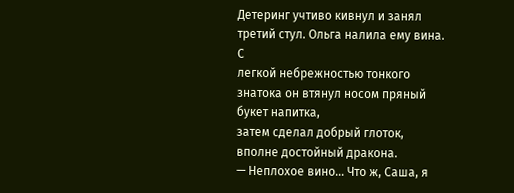Детеринг учтиво кивнул и занял третий стул. Ольга налила ему вина. С
легкой небрежностью тонкого знатока он втянул носом пряный букет напитка,
затем сделал добрый глоток, вполне достойный дракона.
— Неплохое вино… Что ж, Саша, я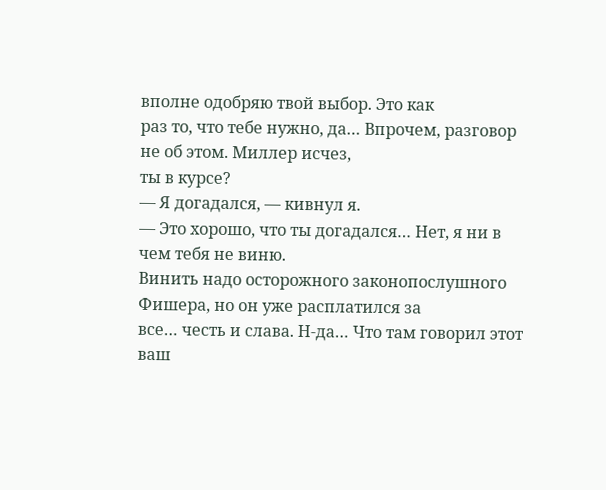вполне одобряю твой выбор. Это как
раз то, что тебе нужно, да… Впрочем, разговор не об этом. Миллер исчез,
ты в курсе?
— Я догадался, — кивнул я.
— Это хорошо, что ты догадался… Нет, я ни в чем тебя не виню.
Винить надо осторожного законопослушного Фишера, но он уже расплатился за
все… честь и слава. Н-да… Что там говорил этот ваш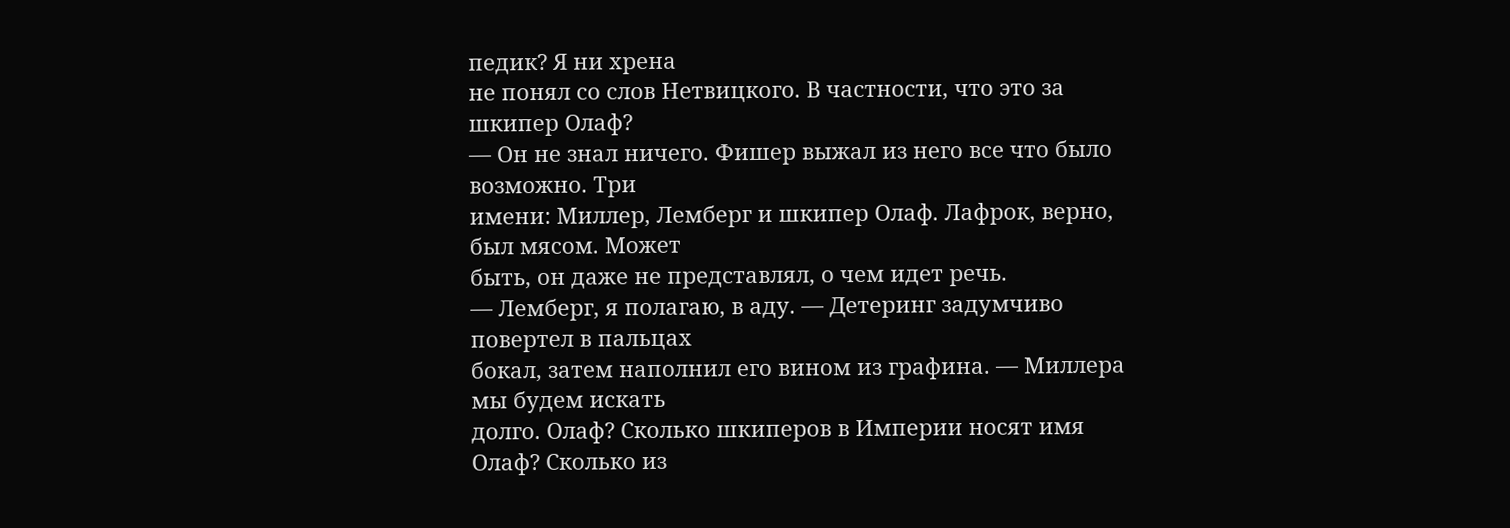педик? Я ни хрена
не понял со слов Нетвицкого. В частности, что это за шкипер Олаф?
— Он не знал ничего. Фишер выжал из него все что было возможно. Три
имени: Миллер, Лемберг и шкипер Олаф. Лафрок, верно, был мясом. Может
быть, он даже не представлял, о чем идет речь.
— Лемберг, я полагаю, в аду. — Детеринг задумчиво повертел в пальцах
бокал, затем наполнил его вином из графина. — Миллера мы будем искать
долго. Олаф? Сколько шкиперов в Империи носят имя Олаф? Сколько из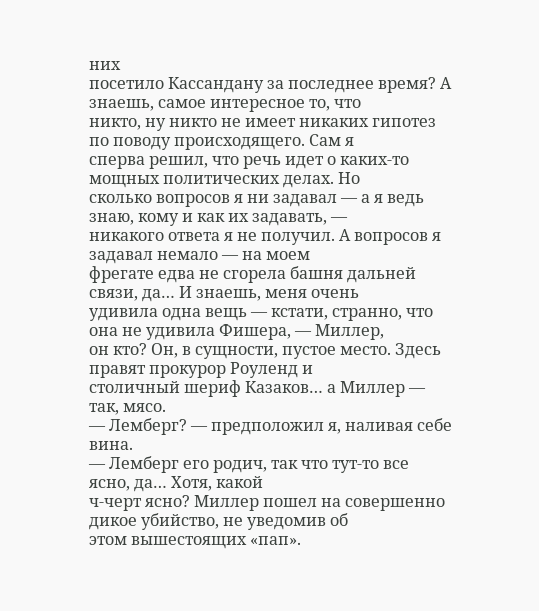них
посетило Кассандану за последнее время? А знаешь, самое интересное то, что
никто, ну никто не имеет никаких гипотез по поводу происходящего. Сам я
сперва решил, что речь идет о каких-то мощных политических делах. Но
сколько вопросов я ни задавал — а я ведь знаю, кому и как их задавать, —
никакого ответа я не получил. А вопросов я задавал немало — на моем
фрегате едва не сгорела башня дальней связи, да… И знаешь, меня очень
удивила одна вещь — кстати, странно, что она не удивила Фишера, — Миллер,
он кто? Он, в сущности, пустое место. Здесь правят прокурор Роуленд и
столичный шериф Казаков… а Миллер — так, мясо.
— Лемберг? — предположил я, наливая себе вина.
— Лемберг его родич, так что тут-то все ясно, да… Хотя, какой
ч-черт ясно? Миллер пошел на совершенно дикое убийство, не уведомив об
этом вышестоящих «пап».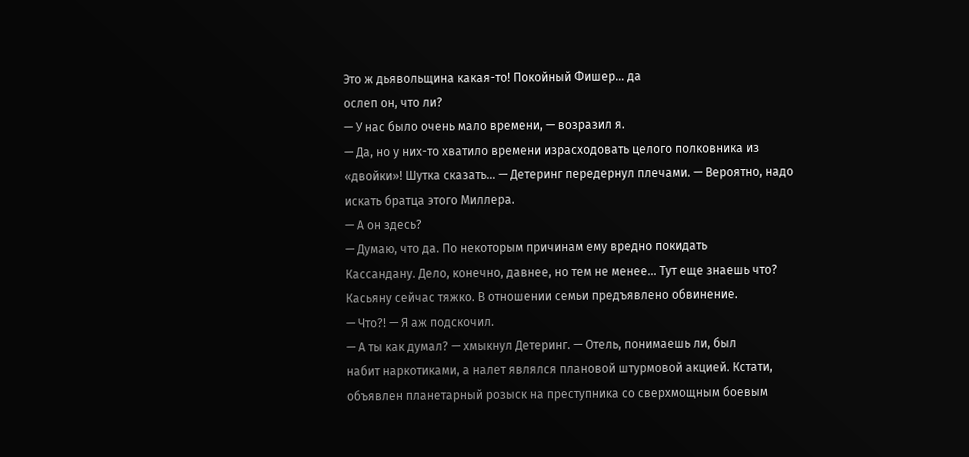Это ж дьявольщина какая-то! Покойный Фишер… да
ослеп он, что ли?
— У нас было очень мало времени, — возразил я.
— Да, но у них-то хватило времени израсходовать целого полковника из
«двойки»! Шутка сказать… — Детеринг передернул плечами. — Вероятно, надо
искать братца этого Миллера.
— А он здесь?
— Думаю, что да. По некоторым причинам ему вредно покидать
Кассандану. Дело, конечно, давнее, но тем не менее… Тут еще знаешь что?
Касьяну сейчас тяжко. В отношении семьи предъявлено обвинение.
— Что?! — Я аж подскочил.
— А ты как думал? — хмыкнул Детеринг. — Отель, понимаешь ли, был
набит наркотиками, а налет являлся плановой штурмовой акцией. Кстати,
объявлен планетарный розыск на преступника со сверхмощным боевым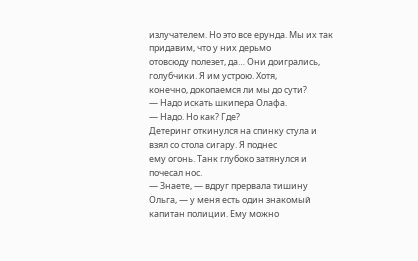излучателем. Но это все ерунда. Мы их так придавим, что у них дерьмо
отовсюду полезет, да… Они доигрались, голубчики. Я им устрою. Хотя,
конечно, докопаемся ли мы до сути?
— Надо искать шкипера Олафа.
— Надо. Но как? Где?
Детеринг откинулся на спинку стула и взял со стола сигару. Я поднес
ему огонь. Танк глубоко затянулся и почесал нос.
— Знаете, — вдруг прервала тишину Ольга, — у меня есть один знакомый
капитан полиции. Ему можно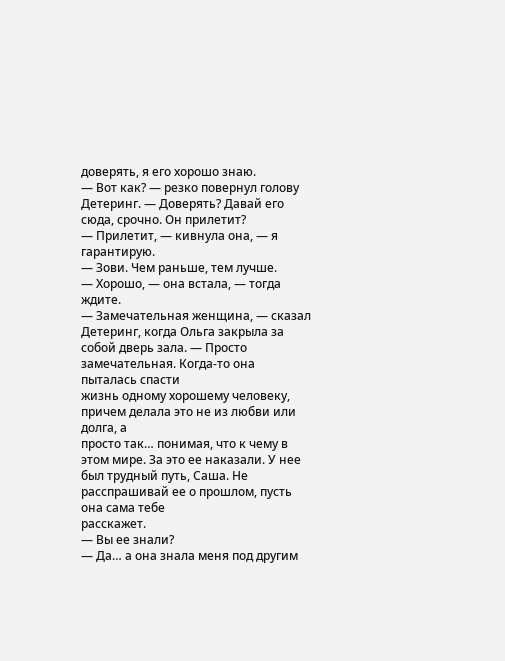доверять, я его хорошо знаю.
— Вот как? — резко повернул голову Детеринг. — Доверять? Давай его
сюда, срочно. Он прилетит?
— Прилетит, — кивнула она, — я гарантирую.
— Зови. Чем раньше, тем лучше.
— Хорошо, — она встала, — тогда ждите.
— Замечательная женщина, — сказал Детеринг, когда Ольга закрыла за
собой дверь зала. — Просто замечательная. Когда-то она пыталась спасти
жизнь одному хорошему человеку, причем делала это не из любви или долга, а
просто так… понимая, что к чему в этом мире. За это ее наказали. У нее
был трудный путь, Саша. Не расспрашивай ее о прошлом, пусть она сама тебе
расскажет.
— Вы ее знали?
— Да… а она знала меня под другим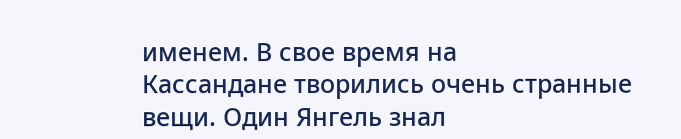именем. В свое время на
Кассандане творились очень странные вещи. Один Янгель знал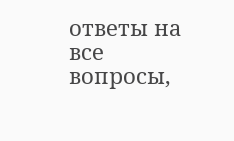ответы на все
вопросы,